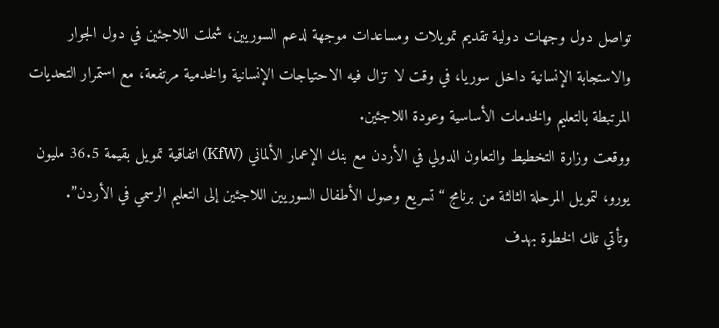تواصل دول وجهات دولية تقديم تمويلات ومساعدات موجهة لدعم السوريين، شملت اللاجئين في دول الجوار والاستجابة الإنسانية داخل سوريا، في وقت لا تزال فيه الاحتياجات الإنسانية والخدمية مرتفعة، مع استمرار التحديات المرتبطة بالتعليم والخدمات الأساسية وعودة اللاجئين.
ووقعت وزارة التخطيط والتعاون الدولي في الأردن مع بنك الإعمار الألماني (KfW) اتفاقية تمويل بقيمة 36.5 مليون يورو، لتمويل المرحلة الثالثة من برنامج “تسريع وصول الأطفال السوريين اللاجئين إلى التعليم الرسمي في الأردن”.
وتأتي تلك الخطوة بهدف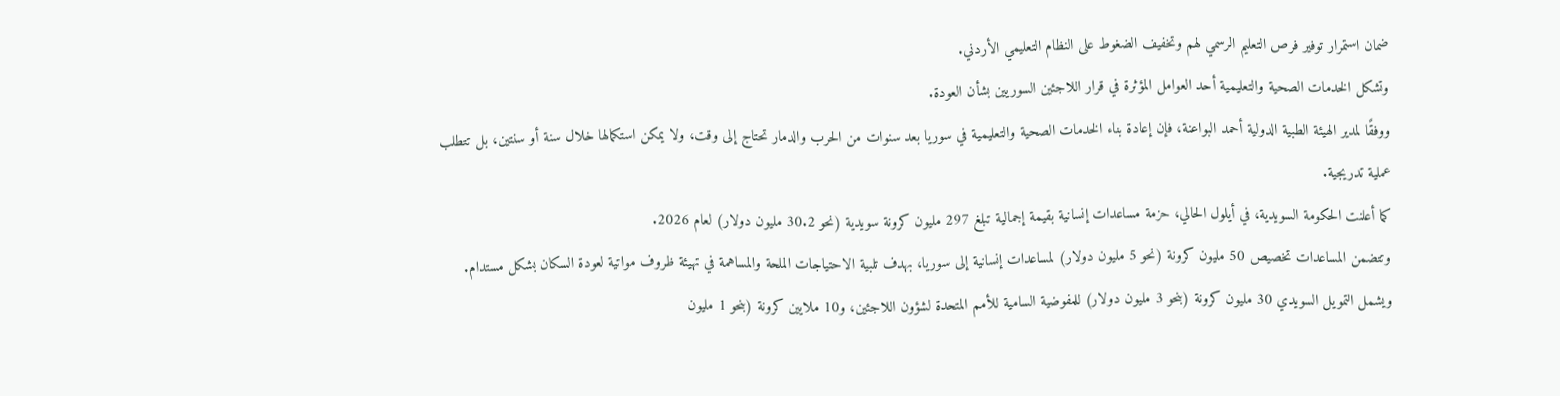ضمان استمرار توفير فرص التعليم الرسمي لهم وتخفيف الضغوط على النظام التعليمي الأردني.
وتشكل الخدمات الصحية والتعليمية أحد العوامل المؤثرة في قرار اللاجئين السوريين بشأن العودة.
ووفقًا لمدير الهيئة الطبية الدولية أحمد البواعنة، فإن إعادة بناء الخدمات الصحية والتعليمية في سوريا بعد سنوات من الحرب والدمار تحتاج إلى وقت، ولا يمكن استكمالها خلال سنة أو سنتين، بل تتطلب عملية تدريجية.
كما أعلنت الحكومة السويدية، في أيلول الحالي، حزمة مساعدات إنسانية بقيمة إجمالية تبلغ 297 مليون كرونة سويدية (نحو 30.2 مليون دولار) لعام 2026.
وتتضمن المساعدات تخصيص 50 مليون كرونة (نحو 5 مليون دولار) لمساعدات إنسانية إلى سوريا، بهدف تلبية الاحتياجات الملحة والمساهمة في تهيئة ظروف مواتية لعودة السكان بشكل مستدام.
ويشمل التمويل السويدي 30 مليون كرونة (بنحو 3 مليون دولار) للمفوضية السامية للأمم المتحدة لشؤون اللاجئين، و10 ملايين كرونة (بنحو 1 مليون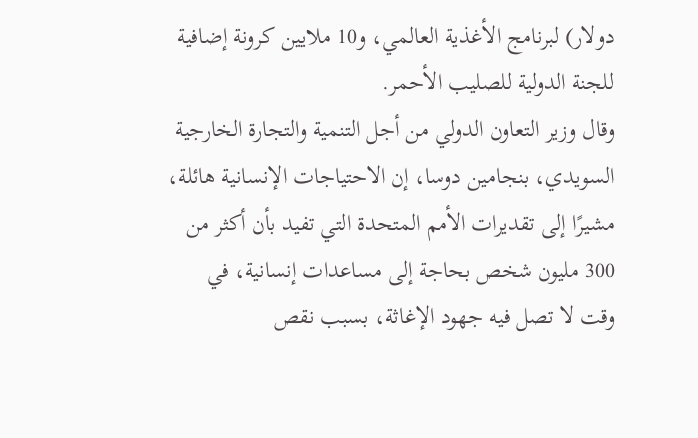دولار) لبرنامج الأغذية العالمي، و10 ملايين كرونة إضافية للجنة الدولية للصليب الأحمر.
وقال وزير التعاون الدولي من أجل التنمية والتجارة الخارجية السويدي، بنجامين دوسا، إن الاحتياجات الإنسانية هائلة، مشيرًا إلى تقديرات الأمم المتحدة التي تفيد بأن أكثر من 300 مليون شخص بحاجة إلى مساعدات إنسانية، في وقت لا تصل فيه جهود الإغاثة، بسبب نقص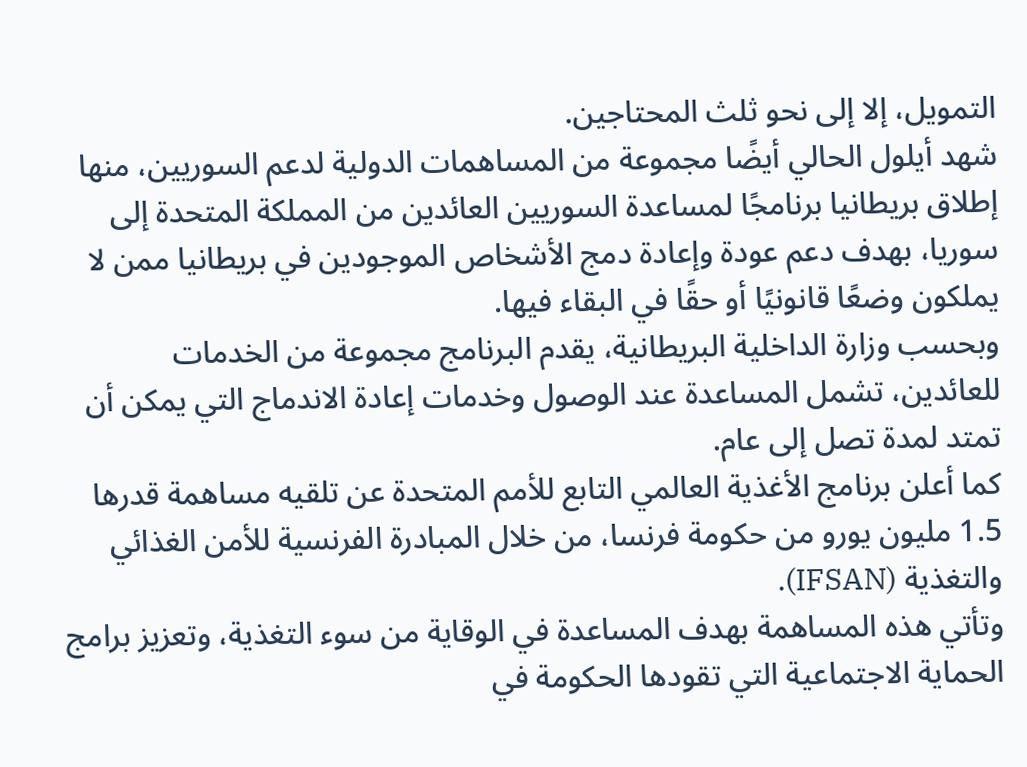التمويل، إلا إلى نحو ثلث المحتاجين.
شهد أيلول الحالي أيضًا مجموعة من المساهمات الدولية لدعم السوريين، منها إطلاق بريطانيا برنامجًا لمساعدة السوريين العائدين من المملكة المتحدة إلى سوريا، بهدف دعم عودة وإعادة دمج الأشخاص الموجودين في بريطانيا ممن لا يملكون وضعًا قانونيًا أو حقًا في البقاء فيها.
وبحسب وزارة الداخلية البريطانية، يقدم البرنامج مجموعة من الخدمات للعائدين، تشمل المساعدة عند الوصول وخدمات إعادة الاندماج التي يمكن أن تمتد لمدة تصل إلى عام.
كما أعلن برنامج الأغذية العالمي التابع للأمم المتحدة عن تلقيه مساهمة قدرها 1.5 مليون يورو من حكومة فرنسا، من خلال المبادرة الفرنسية للأمن الغذائي والتغذية (IFSAN).
وتأتي هذه المساهمة بهدف المساعدة في الوقاية من سوء التغذية، وتعزيز برامج الحماية الاجتماعية التي تقودها الحكومة في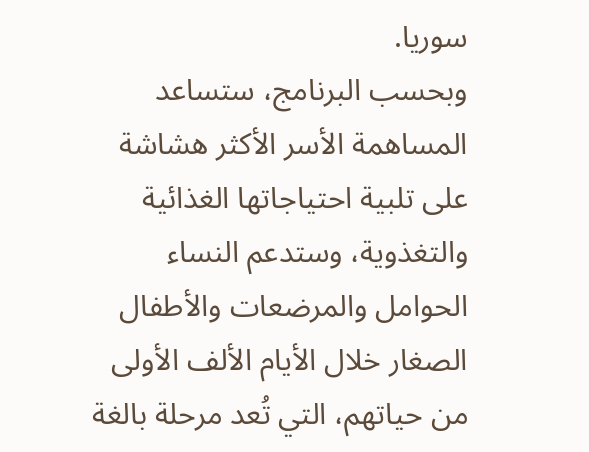سوريا.
وبحسب البرنامج، ستساعد المساهمة الأسر الأكثر هشاشة على تلبية احتياجاتها الغذائية والتغذوية، وستدعم النساء الحوامل والمرضعات والأطفال الصغار خلال الأيام الألف الأولى من حياتهم، التي تُعد مرحلة بالغة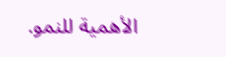الأهمية للنمو.